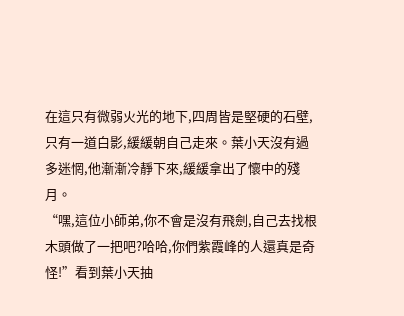在這只有微弱火光的地下,四周皆是堅硬的石壁,只有一道白影,緩緩朝自己走來。葉小天沒有過多迷惘,他漸漸冷靜下來,緩緩拿出了懷中的殘月。
“嘿,這位小師弟,你不會是沒有飛劍,自己去找根木頭做了一把吧?哈哈,你們紫霞峰的人還真是奇怪!”看到葉小天抽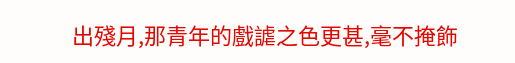出殘月,那青年的戲謔之色更甚,毫不掩飾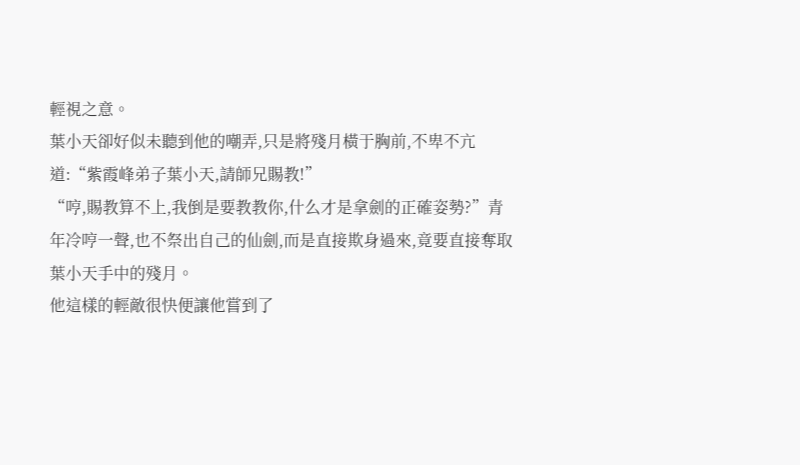輕視之意。
葉小天卻好似未聽到他的嘲弄,只是將殘月橫于胸前,不卑不亢道:“紫霞峰弟子葉小天,請師兄賜教!”
“哼,賜教算不上,我倒是要教教你,什么才是拿劍的正確姿勢?”青年冷哼一聲,也不祭出自己的仙劍,而是直接欺身過來,竟要直接奪取葉小天手中的殘月。
他這樣的輕敵很快便讓他嘗到了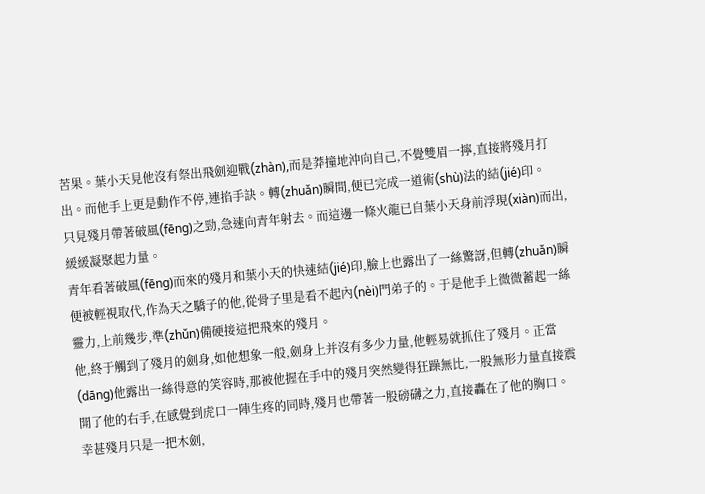苦果。葉小天見他沒有祭出飛劍迎戰(zhàn),而是莽撞地沖向自己,不覺雙眉一擰,直接將殘月打出。而他手上更是動作不停,連掐手訣。轉(zhuǎn)瞬間,便已完成一道術(shù)法的結(jié)印。
只見殘月帶著破風(fēng)之勁,急速向青年射去。而這邊一條火龍已自葉小天身前浮現(xiàn)而出,緩緩凝聚起力量。
青年看著破風(fēng)而來的殘月和葉小天的快速結(jié)印,臉上也露出了一絲驚訝,但轉(zhuǎn)瞬便被輕視取代,作為天之驕子的他,從骨子里是看不起內(nèi)門弟子的。于是他手上微微蓄起一絲靈力,上前幾步,準(zhǔn)備硬接這把飛來的殘月。
他,終于觸到了殘月的劍身,如他想象一般,劍身上并沒有多少力量,他輕易就抓住了殘月。正當(dāng)他露出一絲得意的笑容時,那被他握在手中的殘月突然變得狂躁無比,一股無形力量直接震開了他的右手,在感覺到虎口一陣生疼的同時,殘月也帶著一股磅礴之力,直接轟在了他的胸口。
幸甚殘月只是一把木劍,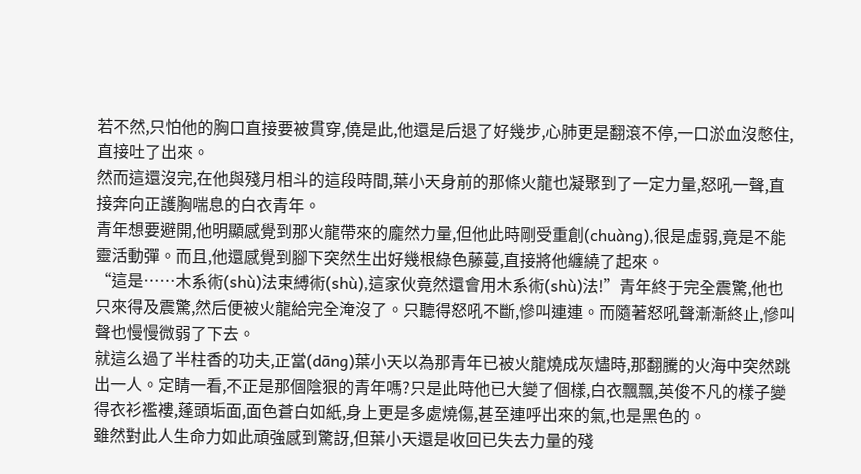若不然,只怕他的胸口直接要被貫穿,僥是此,他還是后退了好幾步,心肺更是翻滾不停,一口淤血沒憋住,直接吐了出來。
然而這還沒完,在他與殘月相斗的這段時間,葉小天身前的那條火龍也凝聚到了一定力量,怒吼一聲,直接奔向正護胸喘息的白衣青年。
青年想要避開,他明顯感覺到那火龍帶來的龐然力量,但他此時剛受重創(chuàng),很是虛弱,竟是不能靈活動彈。而且,他還感覺到腳下突然生出好幾根綠色藤蔓,直接將他纏繞了起來。
“這是……木系術(shù)法束縛術(shù),這家伙竟然還會用木系術(shù)法!”青年終于完全震驚,他也只來得及震驚,然后便被火龍給完全淹沒了。只聽得怒吼不斷,慘叫連連。而隨著怒吼聲漸漸終止,慘叫聲也慢慢微弱了下去。
就這么過了半柱香的功夫,正當(dāng)葉小天以為那青年已被火龍燒成灰燼時,那翻騰的火海中突然跳出一人。定睛一看,不正是那個陰狠的青年嗎?只是此時他已大變了個樣,白衣飄飄,英俊不凡的樣子變得衣衫襤褸,蓬頭垢面,面色蒼白如紙,身上更是多處燒傷,甚至連呼出來的氣,也是黑色的。
雖然對此人生命力如此頑強感到驚訝,但葉小天還是收回已失去力量的殘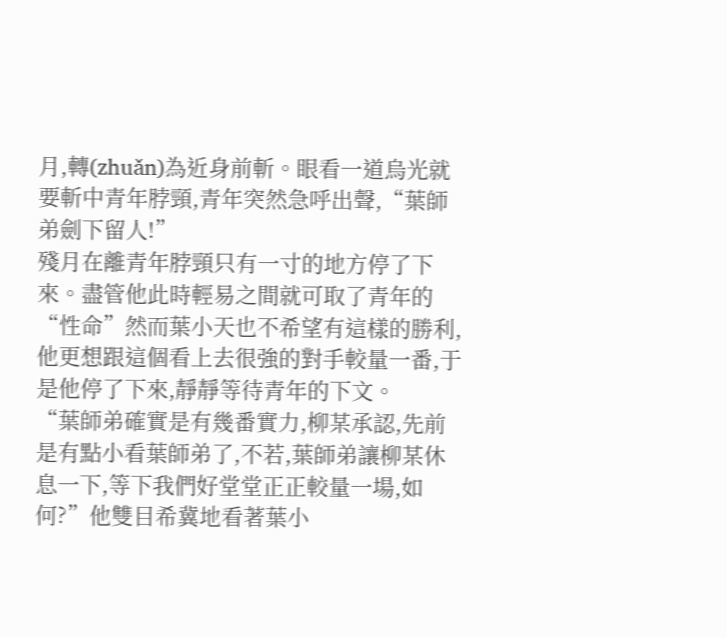月,轉(zhuǎn)為近身前斬。眼看一道烏光就要斬中青年脖頸,青年突然急呼出聲,“葉師弟劍下留人!”
殘月在離青年脖頸只有一寸的地方停了下來。盡管他此時輕易之間就可取了青年的“性命”然而葉小天也不希望有這樣的勝利,他更想跟這個看上去很強的對手較量一番,于是他停了下來,靜靜等待青年的下文。
“葉師弟確實是有幾番實力,柳某承認,先前是有點小看葉師弟了,不若,葉師弟讓柳某休息一下,等下我們好堂堂正正較量一場,如何?”他雙目希冀地看著葉小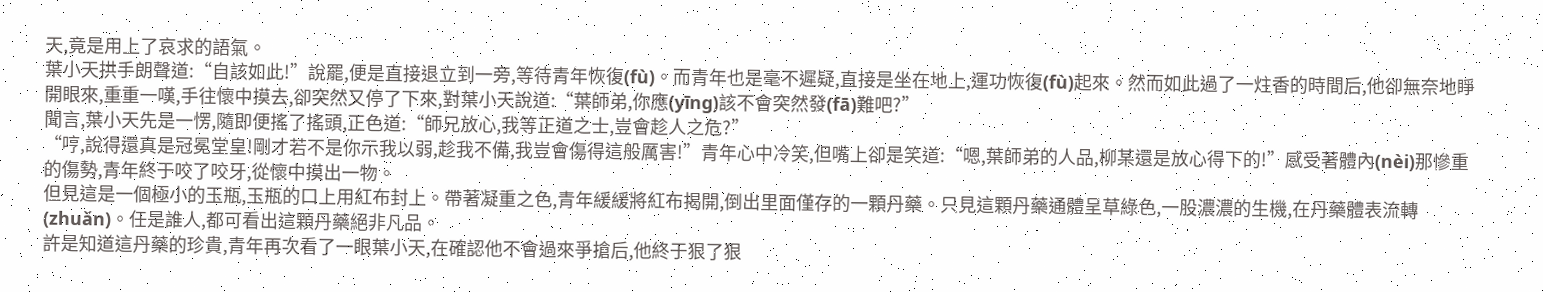天,竟是用上了哀求的語氣。
葉小天拱手朗聲道:“自該如此!”說罷,便是直接退立到一旁,等待青年恢復(fù)。而青年也是毫不遲疑,直接是坐在地上,運功恢復(fù)起來。然而如此過了一炷香的時間后,他卻無奈地睜開眼來,重重一嘆,手往懷中摸去,卻突然又停了下來,對葉小天說道:“葉師弟,你應(yīng)該不會突然發(fā)難吧?”
聞言,葉小天先是一愣,隨即便搖了搖頭,正色道:“師兄放心,我等正道之士,豈會趁人之危?”
“哼,說得還真是冠冕堂皇!剛才若不是你示我以弱,趁我不備,我豈會傷得這般厲害!”青年心中冷笑,但嘴上卻是笑道:“嗯,葉師弟的人品,柳某還是放心得下的!”感受著體內(nèi)那慘重的傷勢,青年終于咬了咬牙,從懷中摸出一物。
但見這是一個極小的玉瓶,玉瓶的口上用紅布封上。帶著凝重之色,青年緩緩將紅布揭開,倒出里面僅存的一顆丹藥。只見這顆丹藥通體呈草綠色,一股濃濃的生機,在丹藥體表流轉(zhuǎn)。任是誰人,都可看出這顆丹藥絕非凡品。
許是知道這丹藥的珍貴,青年再次看了一眼葉小天,在確認他不會過來爭搶后,他終于狠了狠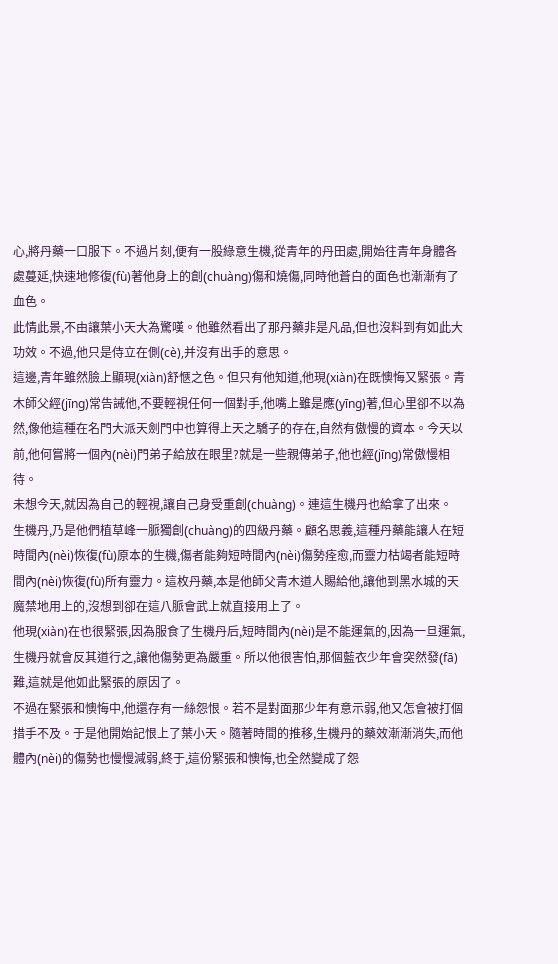心,將丹藥一口服下。不過片刻,便有一股綠意生機,從青年的丹田處,開始往青年身體各處蔓延,快速地修復(fù)著他身上的創(chuàng)傷和燒傷,同時他蒼白的面色也漸漸有了血色。
此情此景,不由讓葉小天大為驚嘆。他雖然看出了那丹藥非是凡品,但也沒料到有如此大功效。不過,他只是侍立在側(cè),并沒有出手的意思。
這邊,青年雖然臉上顯現(xiàn)舒愜之色。但只有他知道,他現(xiàn)在既懊悔又緊張。青木師父經(jīng)常告誡他,不要輕視任何一個對手,他嘴上雖是應(yīng)著,但心里卻不以為然,像他這種在名門大派天劍門中也算得上天之驕子的存在,自然有傲慢的資本。今天以前,他何嘗將一個內(nèi)門弟子給放在眼里?就是一些親傳弟子,他也經(jīng)常傲慢相待。
未想今天,就因為自己的輕視,讓自己身受重創(chuàng)。連這生機丹也給拿了出來。
生機丹,乃是他們植草峰一脈獨創(chuàng)的四級丹藥。顧名思義,這種丹藥能讓人在短時間內(nèi)恢復(fù)原本的生機,傷者能夠短時間內(nèi)傷勢痊愈,而靈力枯竭者能短時間內(nèi)恢復(fù)所有靈力。這枚丹藥,本是他師父青木道人賜給他,讓他到黑水城的天魔禁地用上的,沒想到卻在這八脈會武上就直接用上了。
他現(xiàn)在也很緊張,因為服食了生機丹后,短時間內(nèi)是不能運氣的,因為一旦運氣,生機丹就會反其道行之,讓他傷勢更為嚴重。所以他很害怕,那個藍衣少年會突然發(fā)難,這就是他如此緊張的原因了。
不過在緊張和懊悔中,他還存有一絲怨恨。若不是對面那少年有意示弱,他又怎會被打個措手不及。于是他開始記恨上了葉小天。隨著時間的推移,生機丹的藥效漸漸消失,而他體內(nèi)的傷勢也慢慢減弱,終于,這份緊張和懊悔,也全然變成了怨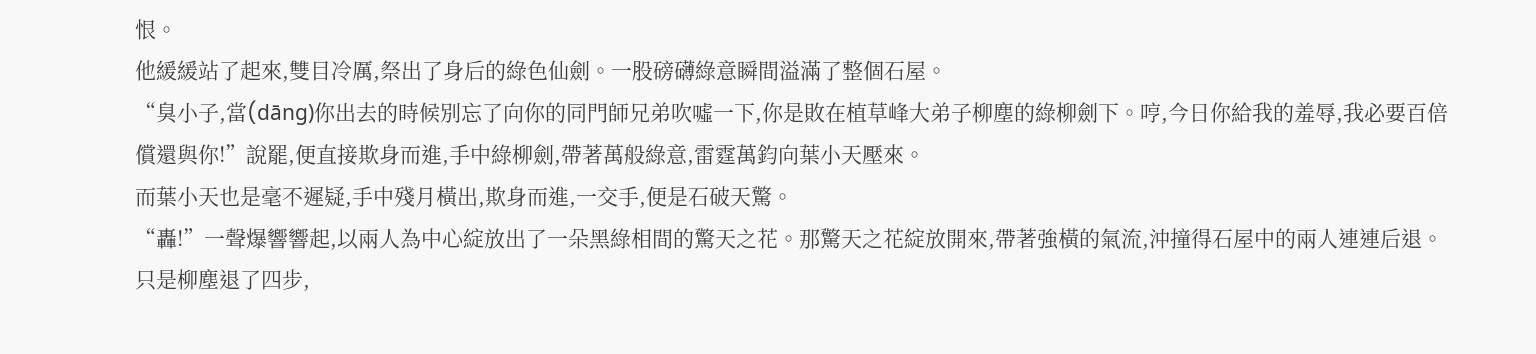恨。
他緩緩站了起來,雙目冷厲,祭出了身后的綠色仙劍。一股磅礴綠意瞬間溢滿了整個石屋。
“臭小子,當(dāng)你出去的時候別忘了向你的同門師兄弟吹噓一下,你是敗在植草峰大弟子柳塵的綠柳劍下。哼,今日你給我的羞辱,我必要百倍償還與你!”說罷,便直接欺身而進,手中綠柳劍,帶著萬般綠意,雷霆萬鈞向葉小天壓來。
而葉小天也是毫不遲疑,手中殘月橫出,欺身而進,一交手,便是石破天驚。
“轟!”一聲爆響響起,以兩人為中心綻放出了一朵黑綠相間的驚天之花。那驚天之花綻放開來,帶著強橫的氣流,沖撞得石屋中的兩人連連后退。只是柳塵退了四步,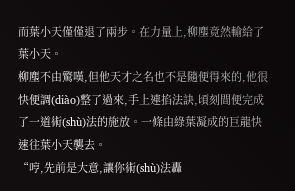而葉小天僅僅退了兩步。在力量上,柳塵竟然輸給了葉小天。
柳塵不由驚嘆,但他天才之名也不是隨便得來的,他很快便調(diào)整了過來,手上連掐法訣,頃刻間便完成了一道術(shù)法的施放。一條由綠葉凝成的巨龍快速往葉小天襲去。
“哼,先前是大意,讓你術(shù)法轟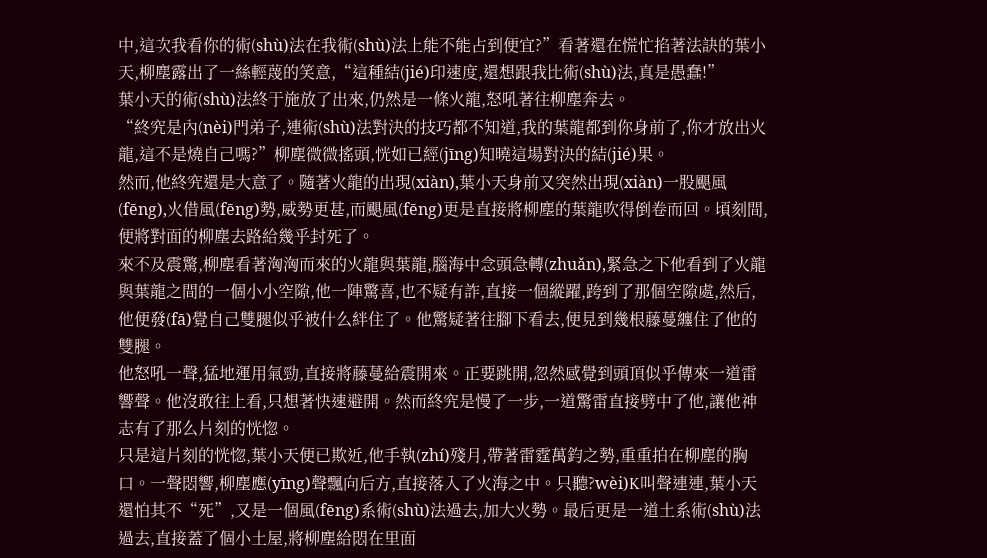中,這次我看你的術(shù)法在我術(shù)法上能不能占到便宜?”看著還在慌忙掐著法訣的葉小天,柳塵露出了一絲輕蔑的笑意,“這種結(jié)印速度,還想跟我比術(shù)法,真是愚蠢!”
葉小天的術(shù)法終于施放了出來,仍然是一條火龍,怒吼著往柳塵奔去。
“終究是內(nèi)門弟子,連術(shù)法對決的技巧都不知道,我的葉龍都到你身前了,你才放出火龍,這不是燒自己嗎?”柳塵微微搖頭,恍如已經(jīng)知曉這場對決的結(jié)果。
然而,他終究還是大意了。隨著火龍的出現(xiàn),葉小天身前又突然出現(xiàn)一股颶風(fēng),火借風(fēng)勢,威勢更甚,而颶風(fēng)更是直接將柳塵的葉龍吹得倒卷而回。頃刻間,便將對面的柳塵去路給幾乎封死了。
來不及震驚,柳塵看著洶洶而來的火龍與葉龍,腦海中念頭急轉(zhuǎn),緊急之下他看到了火龍與葉龍之間的一個小小空隙,他一陣驚喜,也不疑有詐,直接一個縱躍,跨到了那個空隙處,然后,他便發(fā)覺自己雙腿似乎被什么絆住了。他驚疑著往腳下看去,便見到幾根藤蔓纏住了他的雙腿。
他怒吼一聲,猛地運用氣勁,直接將藤蔓給震開來。正要跳開,忽然感覺到頭頂似乎傳來一道雷響聲。他沒敢往上看,只想著快速避開。然而終究是慢了一步,一道驚雷直接劈中了他,讓他神志有了那么片刻的恍惚。
只是這片刻的恍惚,葉小天便已欺近,他手執(zhí)殘月,帶著雷霆萬鈞之勢,重重拍在柳塵的胸口。一聲悶響,柳塵應(yīng)聲飄向后方,直接落入了火海之中。只聽?wèi)K叫聲連連,葉小天還怕其不“死”,又是一個風(fēng)系術(shù)法過去,加大火勢。最后更是一道土系術(shù)法過去,直接蓋了個小土屋,將柳塵給悶在里面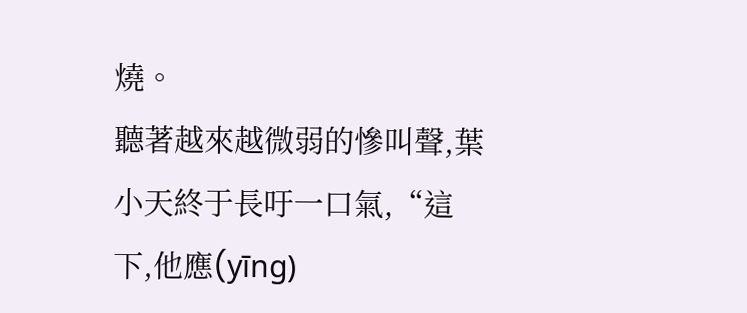燒。
聽著越來越微弱的慘叫聲,葉小天終于長吁一口氣,“這下,他應(yīng)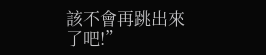該不會再跳出來了吧!”